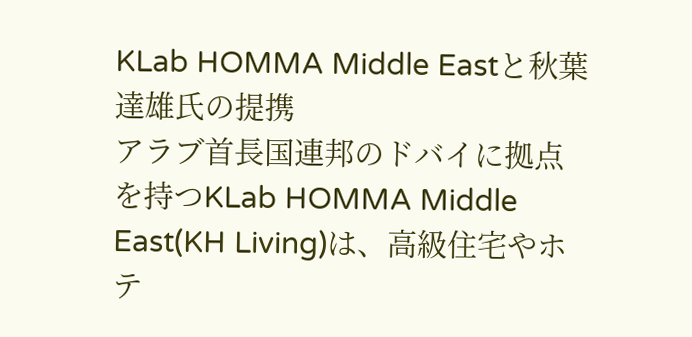KLab HOMMA Middle Eastと秋葉達雄氏の提携
アラブ首長国連邦のドバイに拠点を持つKLab HOMMA Middle East(KH Living)は、高級住宅やホテ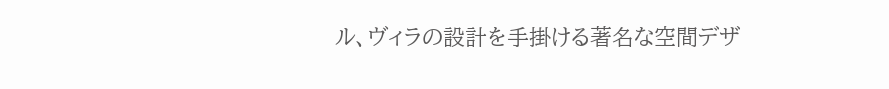ル、ヴィラの設計を手掛ける著名な空間デザ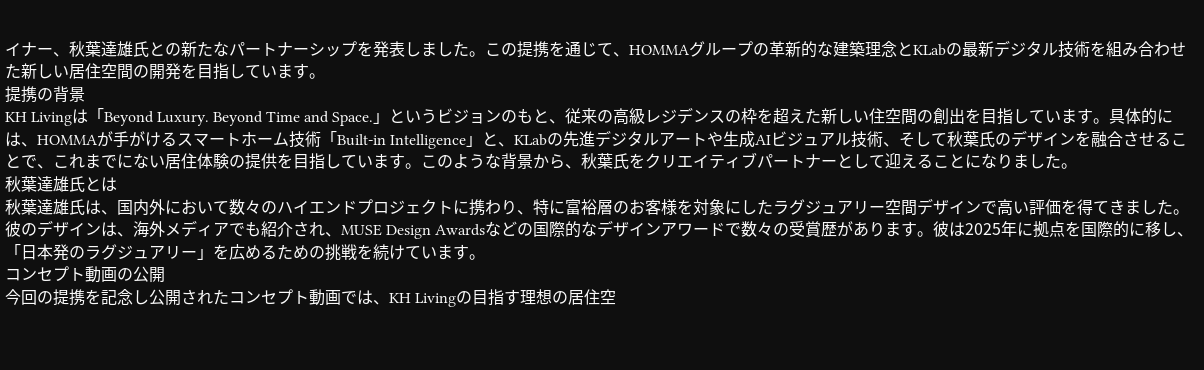イナー、秋葉達雄氏との新たなパートナーシップを発表しました。この提携を通じて、HOMMAグループの革新的な建築理念とKLabの最新デジタル技術を組み合わせた新しい居住空間の開発を目指しています。
提携の背景
KH Livingは「Beyond Luxury. Beyond Time and Space.」というビジョンのもと、従来の高級レジデンスの枠を超えた新しい住空間の創出を目指しています。具体的には、HOMMAが手がけるスマートホーム技術「Built-in Intelligence」と、KLabの先進デジタルアートや生成AIビジュアル技術、そして秋葉氏のデザインを融合させることで、これまでにない居住体験の提供を目指しています。このような背景から、秋葉氏をクリエイティブパートナーとして迎えることになりました。
秋葉達雄氏とは
秋葉達雄氏は、国内外において数々のハイエンドプロジェクトに携わり、特に富裕層のお客様を対象にしたラグジュアリー空間デザインで高い評価を得てきました。彼のデザインは、海外メディアでも紹介され、MUSE Design Awardsなどの国際的なデザインアワードで数々の受賞歴があります。彼は2025年に拠点を国際的に移し、「日本発のラグジュアリー」を広めるための挑戦を続けています。
コンセプト動画の公開
今回の提携を記念し公開されたコンセプト動画では、KH Livingの目指す理想の居住空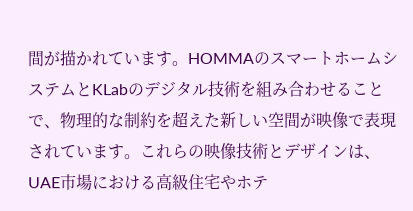間が描かれています。HOMMAのスマートホームシステムとKLabのデジタル技術を組み合わせることで、物理的な制約を超えた新しい空間が映像で表現されています。これらの映像技術とデザインは、UAE市場における高級住宅やホテ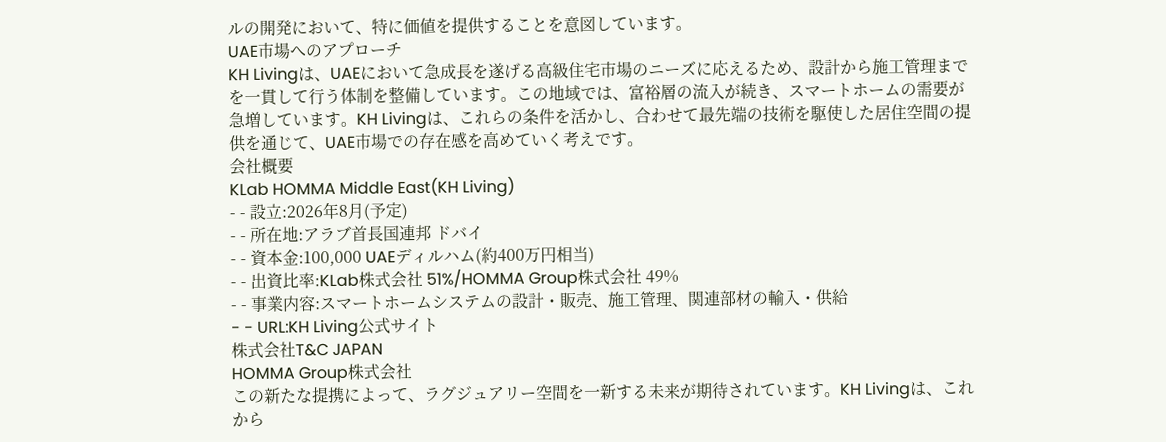ルの開発において、特に価値を提供することを意図しています。
UAE市場へのアプローチ
KH Livingは、UAEにおいて急成長を遂げる高級住宅市場のニーズに応えるため、設計から施工管理までを一貫して行う体制を整備しています。この地域では、富裕層の流入が続き、スマートホームの需要が急増しています。KH Livingは、これらの条件を活かし、合わせて最先端の技術を駆使した居住空間の提供を通じて、UAE市場での存在感を高めていく考えです。
会社概要
KLab HOMMA Middle East(KH Living)
- - 設立:2026年8月(予定)
- - 所在地:アラブ首長国連邦 ドバイ
- - 資本金:100,000 UAEディルハム(約400万円相当)
- - 出資比率:KLab株式会社 51%/HOMMA Group株式会社 49%
- - 事業内容:スマートホームシステムの設計・販売、施工管理、関連部材の輸入・供給
- - URL:KH Living公式サイト
株式会社T&C JAPAN
HOMMA Group株式会社
この新たな提携によって、ラグジュアリー空間を一新する未来が期待されています。KH Livingは、これから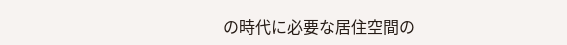の時代に必要な居住空間の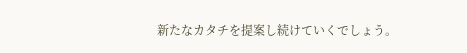新たなカタチを提案し続けていくでしょう。